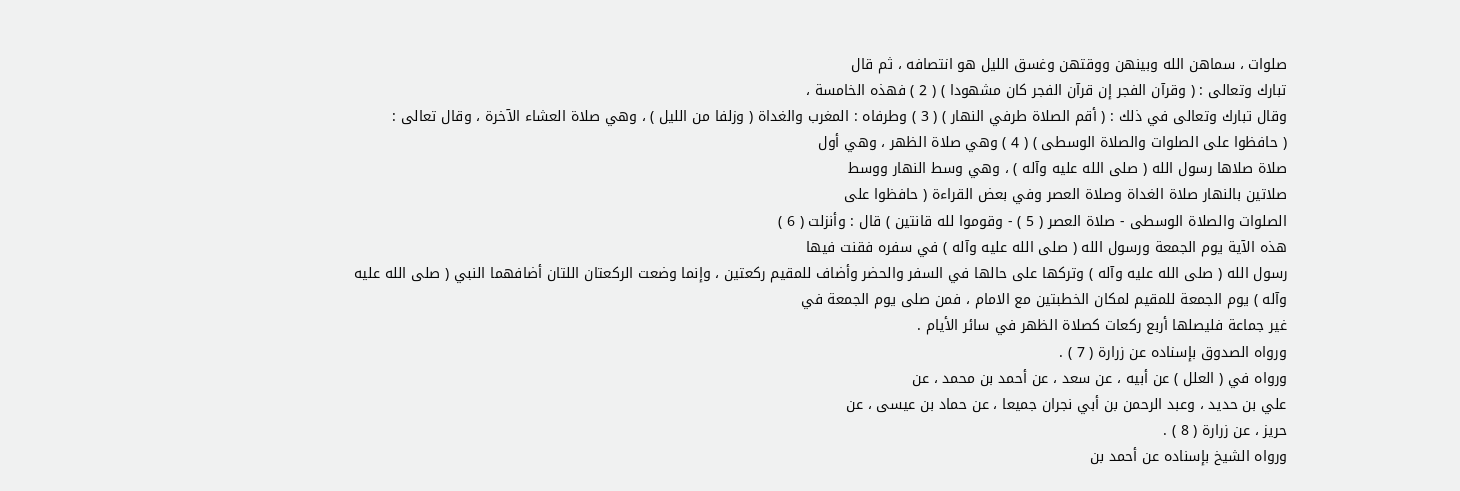صلوات ، سماهن الله وبينهن ووقتهن وغسق الليل هو انتصافه ، ثم قال
تبارك وتعالى : ( وقرآن الفجر إن قرآن الفجر كان مشهودا ) ( 2 ) فهذه الخامسة ،
وقال تبارك وتعالى في ذلك : ( أقم الصلاة طرفي النهار ) ( 3 ) وطرفاه : المغرب والغداة ( وزلفا من الليل ) ، وهي صلاة العشاء الآخرة ، وقال تعالى :
( حافظوا على الصلوات والصلاة الوسطى ) ( 4 ) وهي صلاة الظهر ، وهي أول
صلاة صلاها رسول الله ( صلى الله عليه وآله ) ، وهي وسط النهار ووسط
صلاتين بالنهار صلاة الغداة وصلاة العصر وفي بعض القراءة ( حافظوا على
الصلوات والصلاة الوسطى - صلاة العصر ( 5 ) - وقوموا لله قانتين ) قال : وأنزلت ( 6 )
هذه الآية يوم الجمعة ورسول الله ( صلى الله عليه وآله ) في سفره فقنت فيها
رسول الله ( صلى الله عليه وآله ) وتركها على حالها في السفر والحضر وأضاف للمقيم ركعتين ، وإنما وضعت الركعتان اللتان أضافهما النبي ( صلى الله عليه
وآله ) يوم الجمعة للمقيم لمكان الخطبتين مع الامام ، فمن صلى يوم الجمعة في
غير جماعة فليصلها أربع ركعات كصلاة الظهر في سائر الأيام .
ورواه الصدوق بإسناده عن زرارة ( 7 ) .
ورواه في ( العلل ) عن أبيه ، عن سعد ، عن أحمد بن محمد ، عن
علي بن حديد ، وعبد الرحمن بن أبي نجران جميعا ، عن حماد بن عيسى ، عن
حريز ، عن زرارة ( 8 ) .
ورواه الشيخ بإسناده عن أحمد بن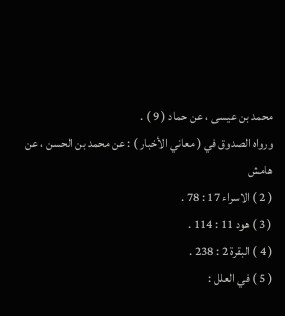محمد بن عيسى ، عن حماد ( 9 ) .
ورواه الصدوق في ( معاني الأخبار ) : عن محمد بن الحسن ، عن
هامش
( 2 ) الاسراء 17 : 78 .
( 3 ) هود 11 : 114 .
( 4 ) البقرة 2 : 238 .
( 5 ) في العلل :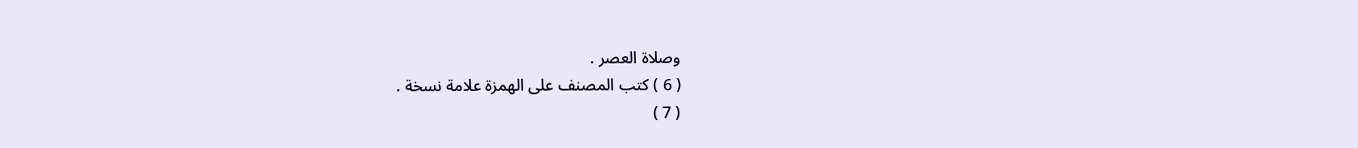وصلاة العصر .
( 6 ) كتب المصنف على الهمزة علامة نسخة .
( 7 )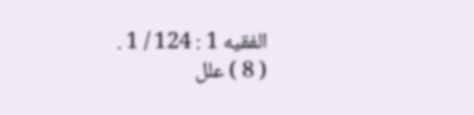الفقيه 1 : 124 / 1 .
( 8 ) علل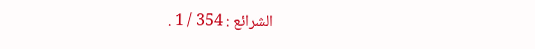الشرائع : 354 / 1 .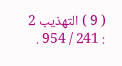( 9 ) التهذيب 2 : 241 / 954 .